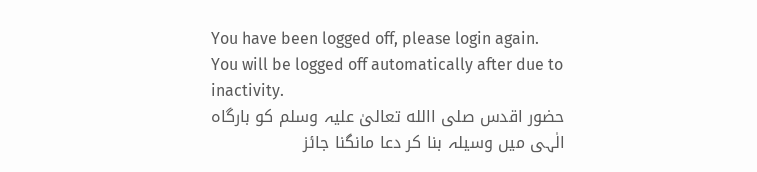You have been logged off, please login again.
You will be logged off automatically after due to inactivity.
حضور اقدس صلی االله تعالیٰ علیہ وسلم کو بارگاہ الٰہی میں وسیلہ بنا کر دعا مانگنا جائز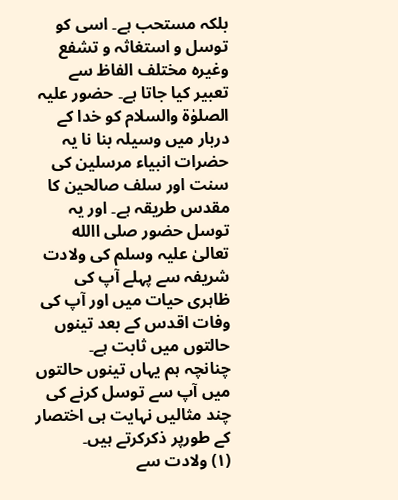بلکہ مستحب ہے۔ اسی کو توسل و استغاثہ و تشفع وغیرہ مختلف الفاظ سے تعبیر کیا جاتا ہے۔ حضور علیہ الصلوٰۃ والسلام کو خدا کے دربار میں وسیلہ بنا نا یہ حضرات انبیاء مرسلین کی سنت اور سلف صالحین کا مقدس طریقہ ہے۔ اور یہ توسل حضور صلی االله تعالیٰ علیہ وسلم کی ولادت شریفہ سے پہلے آپ کی ظاہری حیات میں اور آپ کی وفات اقدس کے بعد تینوں حالتوں میں ثابت ہے۔
چنانچہ ہم یہاں تینوں حالتوں میں آپ سے توسل کرنے کی چند مثالیں نہایت ہی اختصار کے طورپر ذکرکرتے ہیں۔
(۱) ولادت سے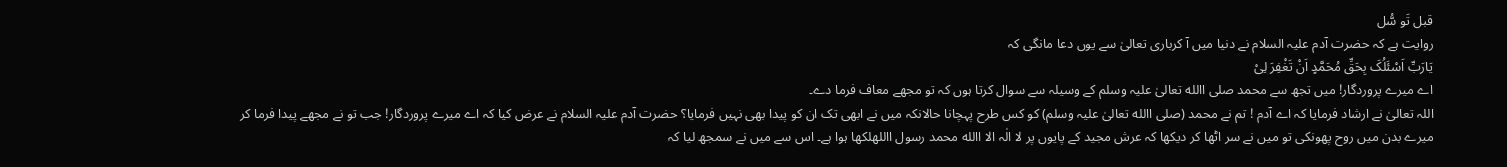قبل تَو سُّل
روایت ہے کہ حضرت آدم علیہ السلام نے دنیا میں آ کرباری تعالیٰ سے یوں دعا مانگی کہ
یَارَبِّ اَسْئَلُکَ بِحَقِّ مُحَمَّدٍ اَنْ تَغْفِرَ لِیْ
اے میرے پروردگار! میں تجھ سے محمد صلی االله تعالیٰ علیہ وسلم کے وسیلہ سے سوال کرتا ہوں کہ تو مجھے معاف فرما دے۔
اللہ تعالیٰ نے ارشاد فرمایا کہ اے آدم ! تم نے محمد (صلی االله تعالیٰ علیہ وسلم) کو کس طرح پہچانا حالانکہ میں نے ابھی تک ان کو پیدا بھی نہیں فرمایا؟ حضرت آدم علیہ السلام نے عرض کیا کہ اے میرے پروردگار! جب تو نے مجھے پیدا فرما کر میرے بدن میں روح پھونکی تو میں نے سر اٹھا کر دیکھا کہ عرش مجید کے پایوں پر لا الٰہ الا االله محمد رسول االلهلکھا ہوا ہے۔ اس سے میں نے سمجھ لیا کہ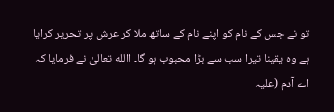تو نے جس کے نام کو اپنے نام کے ساتھ ملا کر عرش پر تحریر کرایا ہے وہ یقینا تیرا سب سے بڑا محبوب ہو گا۔ االله تعالیٰ نے فرمایا کہ اے آدم (علیہ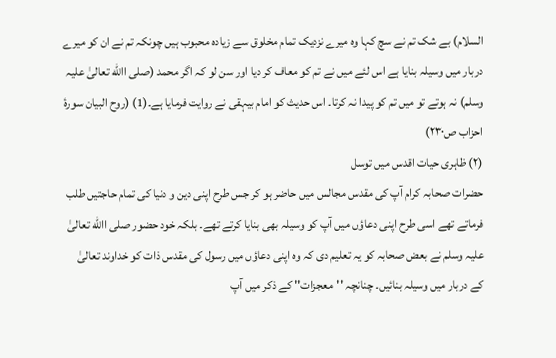السلام) بے شک تم نے سچ کہا وہ میرے نزدیک تمام مخلوق سے زیادہ محبوب ہیں چونکہ تم نے ان کو میرے دربار میں وسیلہ بنایا ہے اس لئے میں نے تم کو معاف کر دیا اور سن لو کہ اگر محمد (صلی االله تعالیٰ علیہ وسلم) نہ ہوتے تو میں تم کو پیدا نہ کرتا۔ اس حدیث کو امام بیہقی نے روایت فرمایا ہے۔(1) (روح البیان سورۂ احزاب ص۲۳۰)
(۲) ظاہری حیات اقدس میں توسل
حضرات صحابہ کرام آپ کی مقدس مجالس میں حاضر ہو کر جس طرح اپنی دین و دنیا کی تمام حاجتیں طلب فرماتے تھے اسی طرح اپنی دعاؤں میں آپ کو وسیلہ بھی بنایا کرتے تھے۔ بلکہ خود حضور صلی االله تعالیٰ علیہ وسلم نے بعض صحابہ کو یہ تعلیم دی کہ وہ اپنی دعاؤں میں رسول کی مقدس ذات کو خداوند تعالیٰ کے دربار میں وسیلہ بنائیں۔ چنانچہ ''معجزات'' کے ذکر میں آپ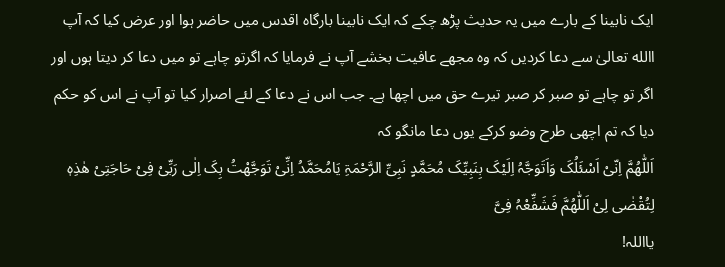ایک نابینا کے بارے میں یہ حدیث پڑھ چکے کہ ایک نابینا بارگاہ اقدس میں حاضر ہوا اور عرض کیا کہ آپ االله تعالیٰ سے دعا کردیں کہ وہ مجھے عافیت بخشے آپ نے فرمایا کہ اگرتو چاہے تو میں دعا کر دیتا ہوں اور اگر تو چاہے تو صبر کر صبر تیرے حق میں اچھا ہے۔ جب اس نے دعا کے لئے اصرار کیا تو آپ نے اس کو حکم دیا کہ تم اچھی طرح وضو کرکے یوں دعا مانگو کہ
اَللّٰھُمَّ اِنّیْ اَسْئَلُکَ وَاَتَوَجَّہُ اِلَیْکَ بِنَبِیِّکَ مُحَمَّدٍ نَبِیِّ الرَّحْمَۃِ یَامُحَمَّدُ اِنِّیْ تَوَجَّھْتُ بِکَ اِلٰی رَبِّیْ فِیْ حَاجَتِیْ ھٰذِہٖ لِتُقْضٰی لِیْ اَللّٰھُمَّ فَشَفِّعْہُ فِیَّ
یااللہ!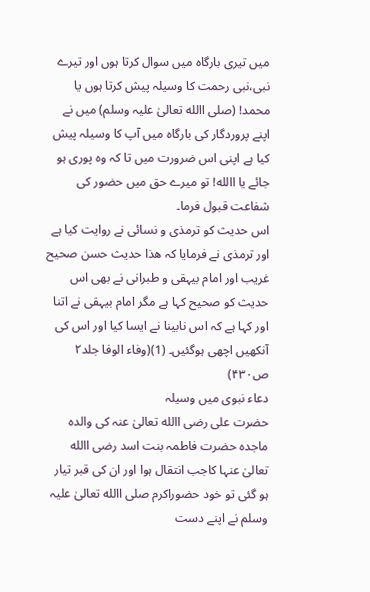میں تیری بارگاہ میں سوال کرتا ہوں اور تیرے نبی،نبی رحمت کا وسیلہ پیش کرتا ہوں یا محمد! (صلی االله تعالیٰ علیہ وسلم) میں نے اپنے پروردگار کی بارگاہ میں آپ کا وسیلہ پیش کیا ہے اپنی اس ضرورت میں تا کہ وہ پوری ہو جائے یا االله! تو میرے حق میں حضور کی شفاعت قبول فرما۔
اس حدیث کو ترمذی و نسائی نے روایت کیا ہے اور ترمذی نے فرمایا کہ ھذا حدیث حسن صحیح غریب اور امام بیہقی و طبرانی نے بھی اس حدیث کو صحیح کہا ہے مگر امام بیہقی نے اتنا اور کہا ہے کہ اس نابینا نے ایسا کیا اور اس کی آنکھیں اچھی ہوگئیں۔ (1)(وفاء الوفا جلد۲ ص۴۳۰)
دعاء نبوی میں وسیلہ
حضرت علی رضی االله تعالیٰ عنہ کی والدہ ماجدہ حضرت فاطمہ بنت اسد رضی االله تعالیٰ عنہا کاجب انتقال ہوا اور ان کی قبر تیار ہو گئی تو خود حضوراکرم صلی االله تعالیٰ علیہ وسلم نے اپنے دست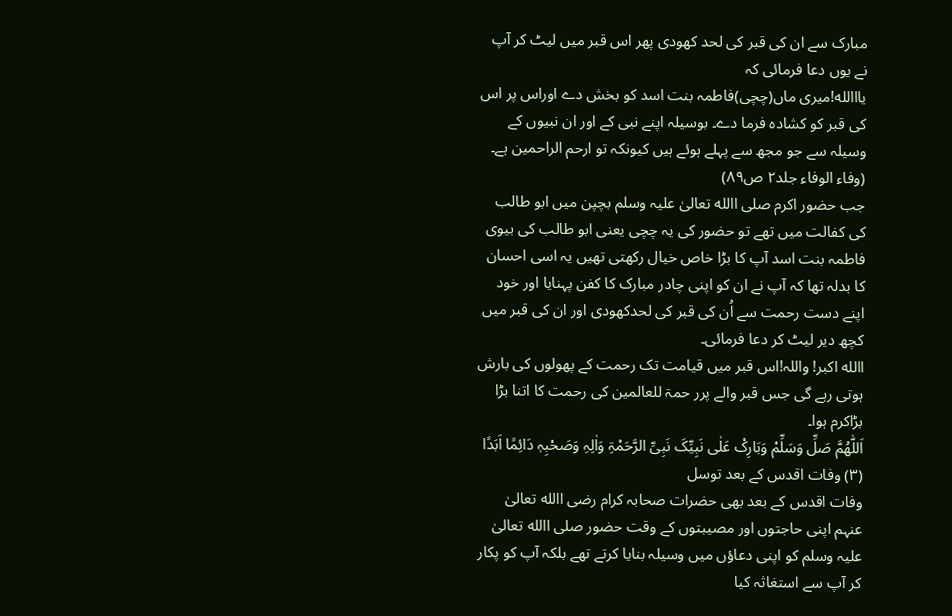مبارک سے ان کی قبر کی لحد کھودی پھر اس قبر میں لیٹ کر آپ نے یوں دعا فرمائی کہ
یااالله!میری ماں(چچی)فاطمہ بنت اسد کو بخش دے اوراس پر اس کی قبر کو کشادہ فرما دے۔ بوسیلہ اپنے نبی کے اور ان نبیوں کے وسیلہ سے جو مجھ سے پہلے ہوئے ہیں کیونکہ تو ارحم الراحمین ہے۔ (وفاء الوفاء جلد۲ ص۸۹)
جب حضور اکرم صلی االله تعالیٰ علیہ وسلم بچپن میں ابو طالب کی کفالت میں تھے تو حضور کی یہ چچی یعنی ابو طالب کی بیوی فاطمہ بنت اسد آپ کا بڑا خاص خیال رکھتی تھیں یہ اسی احسان کا بدلہ تھا کہ آپ نے ان کو اپنی چادر مبارک کا کفن پہنایا اور خود اپنے دست رحمت سے اُن کی قبر کی لحدکھودی اور ان کی قبر میں کچھ دیر لیٹ کر دعا فرمائی۔
االله اکبر! واللہ!اس قبر میں قیامت تک رحمت کے پھولوں کی بارش ہوتی رہے گی جس قبر والے پرر حمۃ للعالمین کی رحمت کا اتنا بڑا بڑاکرم ہوا۔
اَللّٰھُمَّ صَلِّ وَسَلِّمْ وَبَارِکْ عَلٰی نَبِیِّکَ نَبِیِّ الرَّحَمْۃِ وَاٰلِہِ وَصَحْبِہٖ دَائِمًا اَبَدًا
(۳) وفات اقدس کے بعد توسل
وفات اقدس کے بعد بھی حضرات صحابہ کرام رضی االله تعالیٰ عنہم اپنی حاجتوں اور مصیبتوں کے وقت حضور صلی االله تعالیٰ علیہ وسلم کو اپنی دعاؤں میں وسیلہ بنایا کرتے تھے بلکہ آپ کو پکار کر آپ سے استغاثہ کیا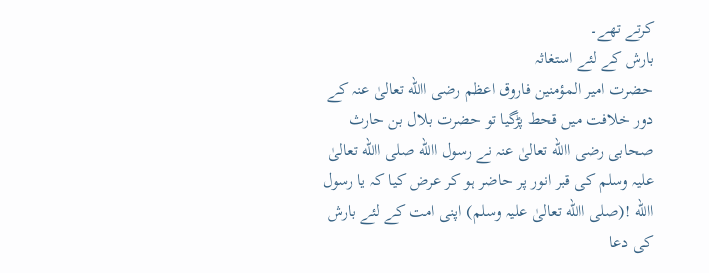کرتے تھے۔
بارش کے لئے استغاثہ
حضرت امیر المؤمنین فاروق اعظم رضی االله تعالیٰ عنہ کے دور خلافت میں قحط پڑگیا تو حضرت بلال بن حارث صحابی رضی االله تعالیٰ عنہ نے رسول االله صلی االله تعالیٰ علیہ وسلم کی قبر انور پر حاضر ہو کر عرض کیا کہ یا رسول االله !(صلی االله تعالیٰ علیہ وسلم) اپنی امت کے لئے بارش کی دعا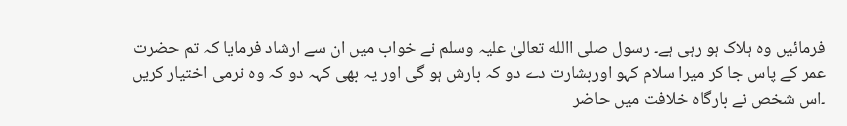فرمائیں وہ ہلاک ہو رہی ہے۔ رسول صلی االله تعالیٰ علیہ وسلم نے خواب میں ان سے ارشاد فرمایا کہ تم حضرت عمر کے پاس جا کر میرا سلام کہو اوربشارت دے دو کہ بارش ہو گی اور یہ بھی کہہ دو کہ وہ نرمی اختیار کریں ۔اس شخص نے بارگاہ خلافت میں حاضر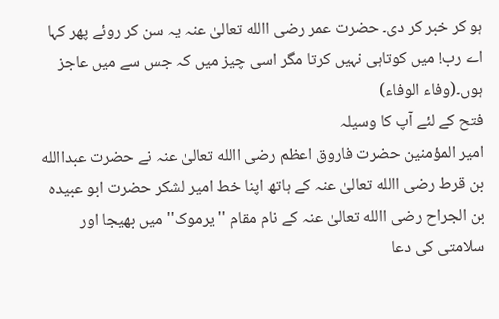ہو کر خبر کر دی۔ حضرت عمر رضی االله تعالیٰ عنہ یہ سن کر روئے پھر کہا اے رب! میں کوتاہی نہیں کرتا مگر اسی چیز میں کہ جس سے میں عاجز ہوں۔(وفاء الوفاء)
فتح کے لئے آپ کا وسیلہ
امیر المؤمنین حضرت فاروق اعظم رضی االله تعالیٰ عنہ نے حضرت عبداالله بن قرط رضی االله تعالیٰ عنہ کے ہاتھ اپنا خط امیر لشکر حضرت ابو عبیدہ بن الجراح رضی االله تعالیٰ عنہ کے نام مقام ''یرموک'' میں بھیجا اور سلامتی کی دعا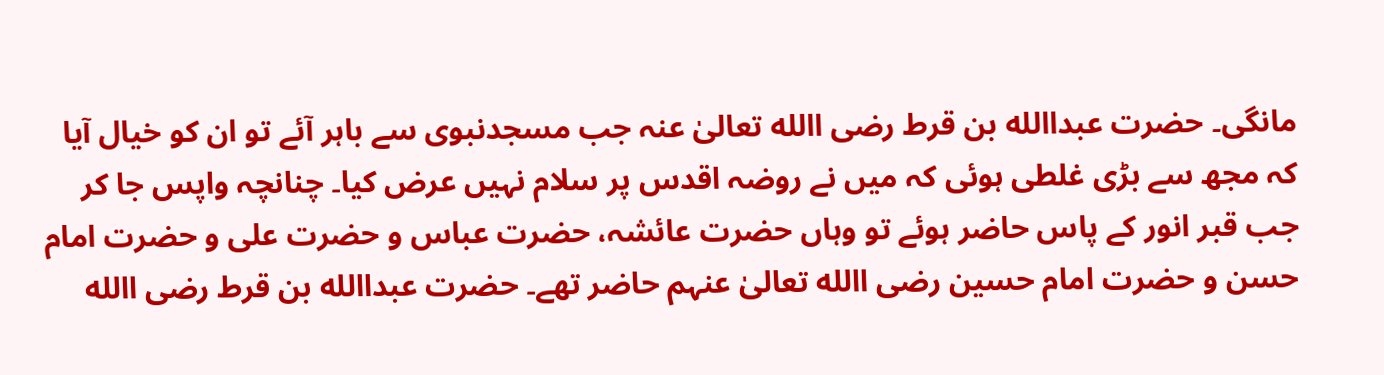مانگی۔ حضرت عبداالله بن قرط رضی االله تعالیٰ عنہ جب مسجدنبوی سے باہر آئے تو ان کو خیال آیا کہ مجھ سے بڑی غلطی ہوئی کہ میں نے روضہ اقدس پر سلام نہیں عرض کیا۔ چنانچہ واپس جا کر جب قبر انور کے پاس حاضر ہوئے تو وہاں حضرت عائشہ، حضرت عباس و حضرت علی و حضرت امام حسن و حضرت امام حسین رضی االله تعالیٰ عنہم حاضر تھے۔ حضرت عبداالله بن قرط رضی االله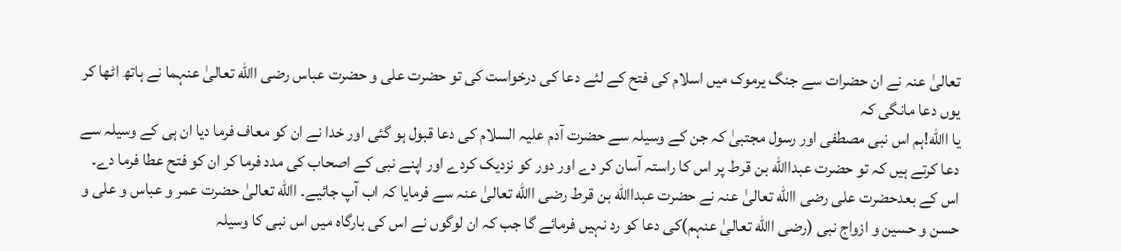تعالیٰ عنہ نے ان حضرات سے جنگ یرموک میں اسلام کی فتح کے لئے دعا کی درخواست کی تو حضرت علی و حضرت عباس رضی االله تعالیٰ عنہما نے ہاتھ اٹھا کر یوں دعا مانگی کہ
یا االله!ہم اس نبی مصطفی اور رسول مجتبیٰ کہ جن کے وسیلہ سے حضرت آدم علیہ السلام کی دعا قبول ہو گئی اور خدا نے ان کو معاف فرما دیا ان ہی کے وسیلہ سے دعا کرتے ہیں کہ تو حضرت عبداالله بن قرط پر اس کا راستہ آسان کر دے اور دور کو نزدیک کردے اور اپنے نبی کے اصحاب کی مدد فرما کر ان کو فتح عطا فرما دے۔
اس کے بعدحضرت علی رضی االله تعالیٰ عنہ نے حضرت عبداالله بن قرط رضی االله تعالیٰ عنہ سے فرمایا کہ اب آپ جائیے۔ االله تعالیٰ حضرت عمر و عباس و علی و حسن و حسین و ازواج نبی (رضی االله تعالیٰ عنہم)کی دعا کو رد نہیں فرمائے گا جب کہ ان لوگوں نے اس کی بارگاہ میں اس نبی کا وسیلہ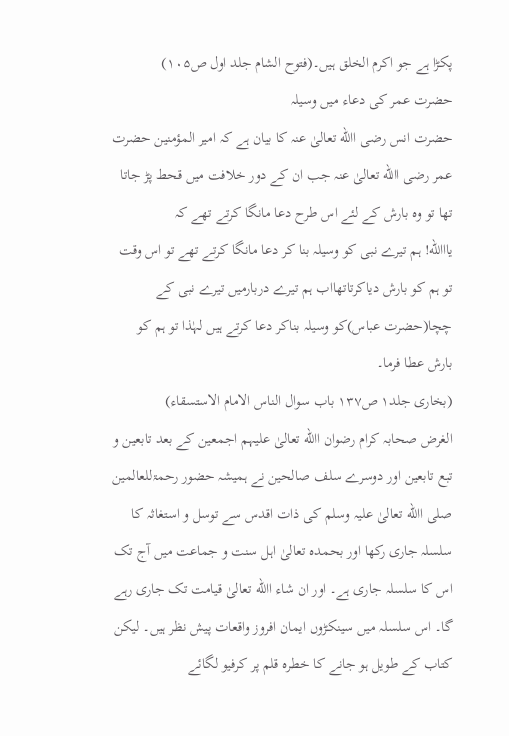پکڑا ہے جو اکرم الخلق ہیں۔(فتوح الشام جلد اول ص۱۰۵)
حضرت عمر کی دعاء میں وسیلہ
حضرت انس رضی االله تعالیٰ عنہ کا بیان ہے کہ امیر المؤمنین حضرت عمر رضی االله تعالیٰ عنہ جب ان کے دور خلافت میں قحط پڑ جاتا تھا تو وہ بارش کے لئے اس طرح دعا مانگا کرتے تھے کہ
یااالله! ہم تیرے نبی کو وسیلہ بنا کر دعا مانگا کرتے تھے تو اس وقت تو ہم کو بارش دیاکرتاتھااب ہم تیرے دربارمیں تیرے نبی کے چچا(حضرت عباس)کو وسیلہ بناکر دعا کرتے ہیں لہٰذا تو ہم کو بارش عطا فرما۔
(بخاری جلد۱ ص۱۳۷ باب سوال الناس الامام الاستسقاء)
الغرض صحابہ کرام رضوان االله تعالیٰ علیہم اجمعین کے بعد تابعین و تبع تابعین اور دوسرے سلف صالحین نے ہمیشہ حضور رحمۃللعالمین صلی االله تعالیٰ علیہ وسلم کی ذات اقدس سے توسل و استغاثہ کا سلسلہ جاری رکھا اور بحمدہ تعالیٰ اہل سنت و جماعت میں آج تک اس کا سلسلہ جاری ہے۔ اور ان شاء االله تعالیٰ قیامت تک جاری رہے گا۔ اس سلسلہ میں سینکڑوں ایمان افروز واقعات پیش نظر ہیں۔ لیکن کتاب کے طویل ہو جانے کا خطرہ قلم پر کرفیو لگائے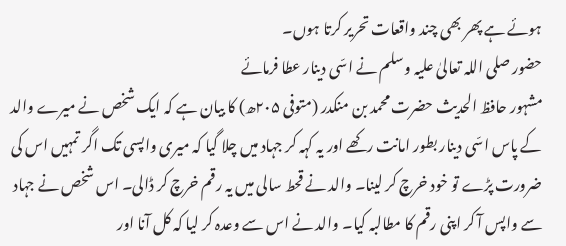ہوئے ہے پھر بھی چند واقعات تحریر کرتا ہوں۔
حضور صلی اللہ تعالیٰ علیہ وسلم نے اسّی دینار عطا فرمائے
مشہور حافظ الحدیث حضرت محمد بن منکدر (متوفی ۲۰۵ھ) کا بیان ہے کہ ایک شخص نے میرے والد کے پاس اسّی دینار بطور امانت رکھے اور یہ کہہ کر جہاد میں چلا گیا کہ میری واپسی تک اگر تمہیں اس کی ضرورت پڑے تو خود خرچ کر لینا۔ والد نے قحط سالی میں یہ رقم خرچ کر ڈالی۔ اس شخص نے جہاد سے واپس آ کر اپنی رقم کا مطالبہ کیا۔ والد نے اس سے وعدہ کر لیا کہ کل آنا اور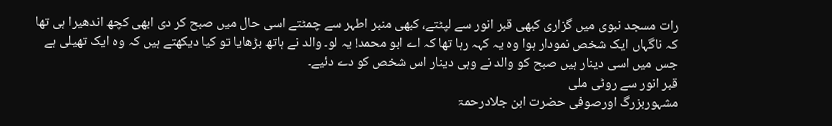رات مسجد نبوی میں گزاری کبھی قبر انور سے لپٹتے، کبھی منبر اطہر سے چمٹتے اسی حال میں صبح کر دی ابھی کچھ اندھیرا ہی تھا کہ ناگہاں ایک شخص نمودار ہوا وہ یہ کہہ رہا تھا کہ اے ابو محمد! یہ لو۔ والد نے ہاتھ بڑھایا تو کیا دیکھتے ہیں کہ وہ ایک تھیلی ہے جس میں اسی دینار ہیں صبح کو والد نے وہی دینار اس شخص کو دے دئیے۔
قبر انور سے روٹی ملی
مشہوربزرگ اورصوفی حضرت ابن جلادرحمۃ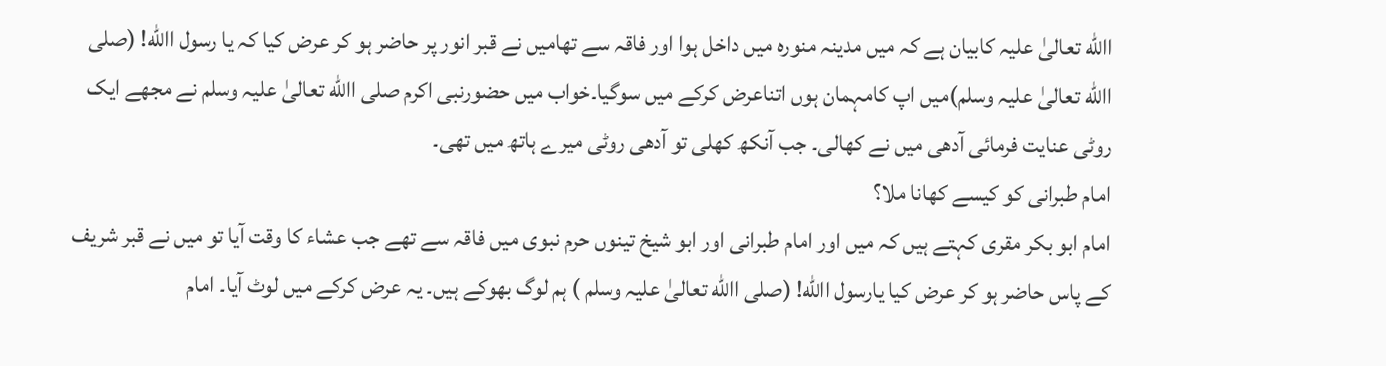االله تعالیٰ علیہ کابیان ہے کہ میں مدینہ منورہ میں داخل ہوا اور فاقہ سے تھامیں نے قبر انور پر حاضر ہو کر عرض کیا کہ یا رسول االله! (صلی االله تعالیٰ علیہ وسلم)میں اپ کامہمان ہوں اتناعرض کرکے میں سوگیا۔خواب میں حضورنبی اکرم صلی االله تعالیٰ علیہ وسلم نے مجھے ایک روٹی عنایت فرمائی آدھی میں نے کھالی۔ جب آنکھ کھلی تو آدھی روٹی میرے ہاتھ میں تھی۔
امام طبرانی کو کیسے کھانا ملا؟
امام ابو بکر مقری کہتے ہیں کہ میں اور امام طبرانی اور ابو شیخ تینوں حرم نبوی میں فاقہ سے تھے جب عشاء کا وقت آیا تو میں نے قبر شریف کے پاس حاضر ہو کر عرض کیا یارسول االله! (صلی االله تعالیٰ علیہ وسلم ) ہم لوگ بھوکے ہیں۔ یہ عرض کرکے میں لوٹ آیا۔ امام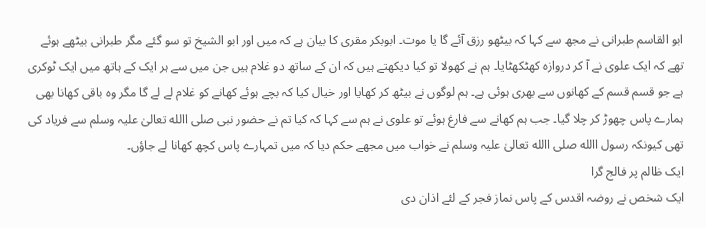ابو القاسم طبرانی نے مجھ سے کہا کہ بیٹھو رزق آئے گا یا موت۔ ابوبکر مقری کا بیان ہے کہ میں اور ابو الشیخ تو سو گئے مگر طبرانی بیٹھے ہوئے تھے کہ ایک علوی نے آ کر دروازہ کھٹکھٹایا۔ ہم نے کھولا تو کیا دیکھتے ہیں کہ ان کے ساتھ دو غلام ہیں جن میں سے ہر ایک کے ہاتھ میں ایک ٹوکری ہے جو قسم قسم کے کھانوں سے بھری ہوئی ہے۔ ہم لوگوں نے بیٹھ کر کھایا اور خیال کیا کہ بچے ہوئے کھانے کو غلام لے لے گا مگر وہ باقی کھانا بھی ہمارے پاس چھوڑ کر چلا گیا۔ جب ہم کھانے سے فارغ ہوئے تو علوی نے ہم سے کہا کہ کیا تم نے حضور نبی صلی االله تعالیٰ علیہ وسلم سے فریاد کی تھی کیونکہ رسول االله صلی االله تعالیٰ علیہ وسلم نے خواب میں مجھے حکم دیا کہ میں تمہارے پاس کچھ کھانا لے جاؤں۔
ایک ظالم پر فالج گرا
ایک شخص نے روضہ اقدس کے پاس نماز فجر کے لئے اذان دی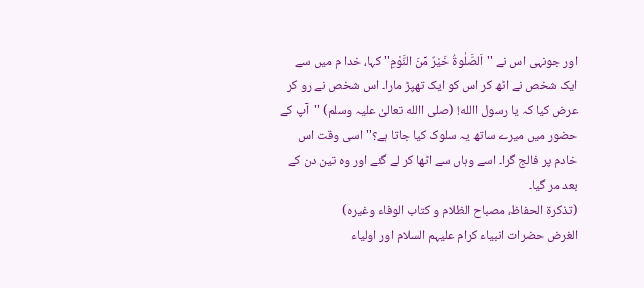اور جونہی اس نے ''اَلصَّلٰوۃُ خَیْرٌ مِّنَ النَّوْمِ'' کہا، خدا م میں سے ایک شخص نے اٹھ کر اس کو ایک تھپڑ مارا۔ اس شخص نے رو کر عرض کیا کہ یا رسول االله! (صلی االله تعالیٰ علیہ وسلم) ''آپ کے حضور میں میرے ساتھ یہ سلوک کیا جاتا ہے؟'' اسی وقت اس خادم پر فالج گرا۔ اسے وہاں سے اٹھا کر لے گئے اور وہ تین دن کے بعد مر گیا۔
(تذکرۃ الحفاظ، مصباح الظلام و کتاب الوفاء وغیرہ)
الغرض حضرات انبیاء کرام علیہم السلام اور اولیاء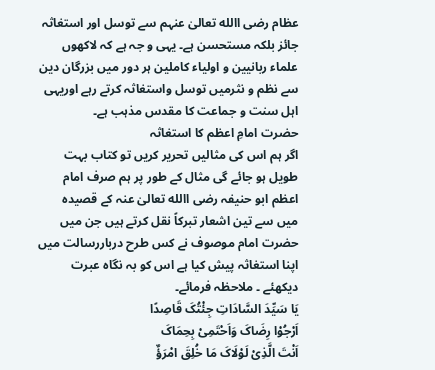عظام رضی االله تعالیٰ عنہم سے توسل اور استغاثہ جائز بلکہ مستحسن ہے۔ یہی و جہ ہے کہ لاکھوں علماء ربانیین و اولیاء کاملین ہر دور میں بزرگان دین سے نظم و نثرمیں توسل واستغاثہ کرتے رہے اوریہی اہل سنت و جماعت کا مقدس مذہب ہے۔
حضرت امامِ اعظم کا استغاثہ
اگر ہم اس کی مثالیں تحریر کریں تو کتاب بہت طویل ہو جائے گی مثال کے طور پر ہم صرف امام اعظم ابو حنیفہ رضی االله تعالیٰ عنہ کے قصیدہ میں سے تین اشعار تبرکاً نقل کرتے ہیں جن میں حضرت امام موصوف نے کس طرح درباررسالت میں اپنا استغاثہ پیش کیا ہے اس کو بہ نگاہ عبرت دیکھئے ۔ ملاحظہ فرمائے۔
یَا سَیِّدَ السَّادَاتِ جِئْتُکَ قَاصِدًا
اَرْجُوْا رِضَاکَ وَاَحْتَمِیْ بِحِمَاکَ
اَنْتَ الَّذِیْ لَوْلَاکَ مَا خُلِقَ امْرَؤٌ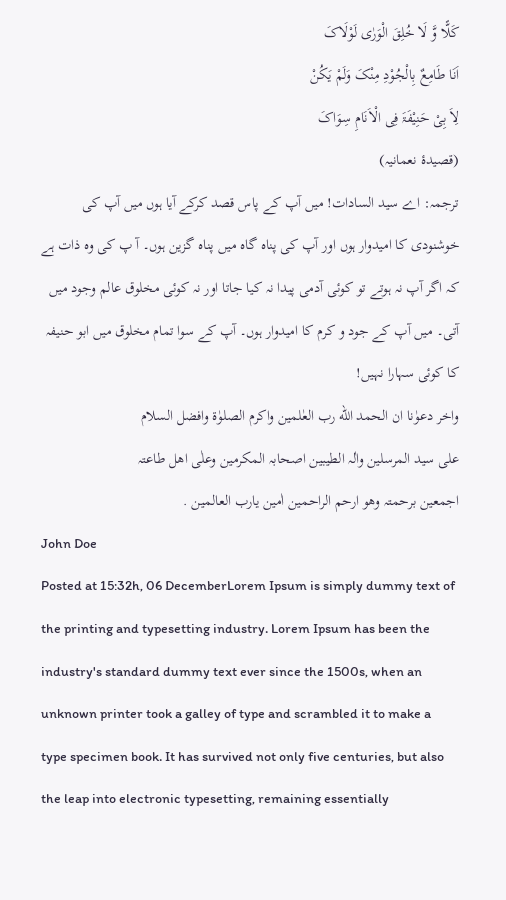کَلًّا وَّ لَا خُلِقَ الْوَرٰی لَوْلَاکَ
اَنَا طَامِعٌ بِالْجُوْدِ مِنْکَ وَلَمْ یَکُنْ
لِاَ بِیْ حَنِیْفَۃَ فِی الْاَنَامِ سِوَاکَ
(قصیدۂ نعمانیہ)
ترجمہ: اے سید السادات! میں آپ کے پاس قصد کرکے آیا ہوں میں آپ کی خوشنودی کا امیدوار ہوں اور آپ کی پناہ گاہ میں پناہ گزین ہوں۔ آ پ کی وہ ذات ہے کہ اگر آپ نہ ہوتے تو کوئی آدمی پیدا نہ کیا جاتا اور نہ کوئی مخلوق عالم وجود میں آتی۔ میں آپ کے جود و کرم کا امیدوار ہوں۔ آپ کے سوا تمام مخلوق میں ابو حنیفہ کا کوئی سہارا نہیں!
واخر دعوٰنا ان الحمد الله رب العٰلمین واکرم الصلوٰۃ وافضل السلام
علی سید المرسلین واٰلہ الطیبین اصحابہ المکرمین وعلٰی اھل طاعتہ
اجمعین برحمتہ وھو ارحم الراحمین اٰمین یارب العالمین .
John Doe
Posted at 15:32h, 06 DecemberLorem Ipsum is simply dummy text of the printing and typesetting industry. Lorem Ipsum has been the industry's standard dummy text ever since the 1500s, when an unknown printer took a galley of type and scrambled it to make a type specimen book. It has survived not only five centuries, but also the leap into electronic typesetting, remaining essentially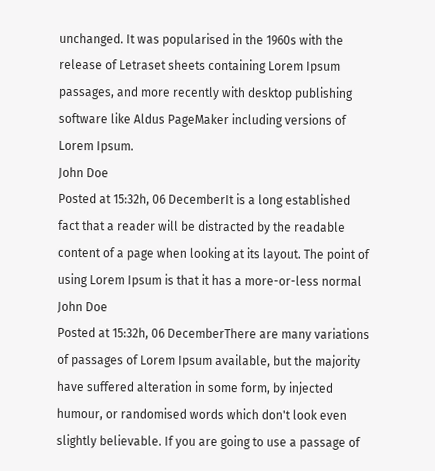unchanged. It was popularised in the 1960s with the release of Letraset sheets containing Lorem Ipsum passages, and more recently with desktop publishing software like Aldus PageMaker including versions of Lorem Ipsum.
John Doe
Posted at 15:32h, 06 DecemberIt is a long established fact that a reader will be distracted by the readable content of a page when looking at its layout. The point of using Lorem Ipsum is that it has a more-or-less normal
John Doe
Posted at 15:32h, 06 DecemberThere are many variations of passages of Lorem Ipsum available, but the majority have suffered alteration in some form, by injected humour, or randomised words which don't look even slightly believable. If you are going to use a passage of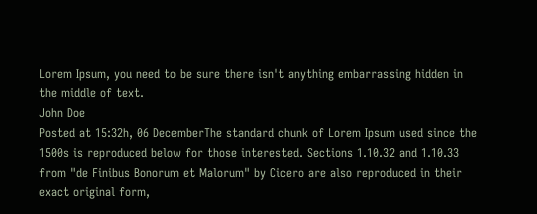Lorem Ipsum, you need to be sure there isn't anything embarrassing hidden in the middle of text.
John Doe
Posted at 15:32h, 06 DecemberThe standard chunk of Lorem Ipsum used since the 1500s is reproduced below for those interested. Sections 1.10.32 and 1.10.33 from "de Finibus Bonorum et Malorum" by Cicero are also reproduced in their exact original form,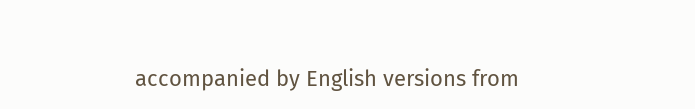accompanied by English versions from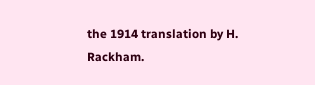the 1914 translation by H. Rackham.